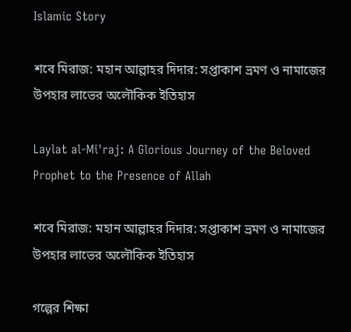Islamic Story

শবে মিরাজ: মহান আল্লাহর দিদার: সপ্তাকাশ ভ্রমণ ও নামাজের উপহার লাভের অলৌকিক ইতিহাস

Laylat al-Mi'raj: A Glorious Journey of the Beloved Prophet to the Presence of Allah

শবে মিরাজ: মহান আল্লাহর দিদার: সপ্তাকাশ ভ্রমণ ও নামাজের উপহার লাভের অলৌকিক ইতিহাস

গল্পের শিক্ষা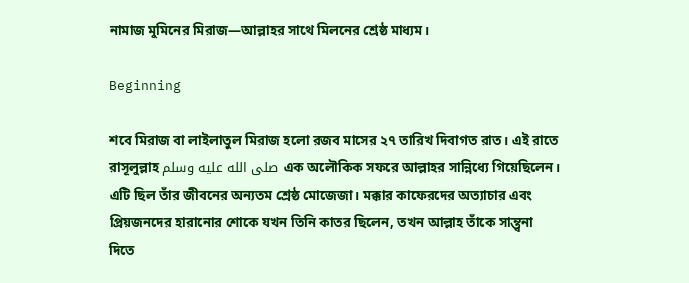নামাজ মুমিনের মিরাজ—আল্লাহর সাথে মিলনের শ্রেষ্ঠ মাধ্যম।

Beginning

শবে মিরাজ বা লাইলাতুল মিরাজ হলো রজব মাসের ২৭ তারিখ দিবাগত রাত। এই রাতে রাসূলুল্লাহ صلى الله عليه وسلم এক অলৌকিক সফরে আল্লাহর সান্নিধ্যে গিয়েছিলেন। এটি ছিল তাঁর জীবনের অন্যতম শ্রেষ্ঠ মোজেজা। মক্কার কাফেরদের অত্যাচার এবং প্রিয়জনদের হারানোর শোকে যখন তিনি কাতর ছিলেন, তখন আল্লাহ তাঁকে সান্ত্বনা দিতে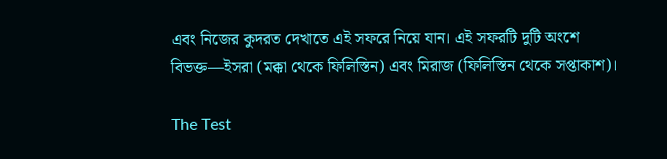এবং নিজের কুদরত দেখাতে এই সফরে নিয়ে যান। এই সফরটি দুটি অংশে বিভক্ত—ইসরা (মক্কা থেকে ফিলিস্তিন) এবং মিরাজ (ফিলিস্তিন থেকে সপ্তাকাশ)।

The Test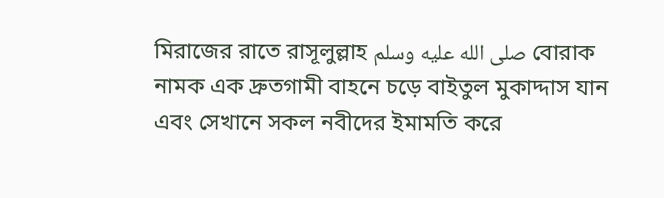মিরাজের রাতে রাসূলুল্লাহ صلى الله عليه وسلم বোরাক নামক এক দ্রুতগামী বাহনে চড়ে বাইতুল মুকাদ্দাস যান এবং সেখানে সকল নবীদের ইমামতি করে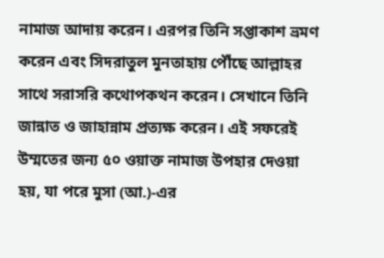নামাজ আদায় করেন। এরপর তিনি সপ্তাকাশ ভ্রমণ করেন এবং সিদরাতুল মুনতাহায় পৌঁছে আল্লাহর সাথে সরাসরি কথোপকথন করেন। সেখানে তিনি জান্নাত ও জাহান্নাম প্রত্যক্ষ করেন। এই সফরেই উম্মতের জন্য ৫০ ওয়াক্ত নামাজ উপহার দেওয়া হয়, যা পরে মুসা (আ.)-এর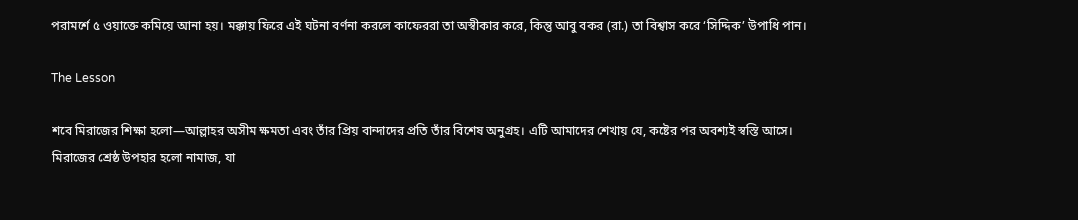পরামর্শে ৫ ওয়াক্তে কমিয়ে আনা হয়। মক্কায় ফিরে এই ঘটনা বর্ণনা করলে কাফেররা তা অস্বীকার করে, কিন্তু আবু বকর (রা.) তা বিশ্বাস করে ‘সিদ্দিক’ উপাধি পান।

The Lesson

শবে মিরাজের শিক্ষা হলো—আল্লাহর অসীম ক্ষমতা এবং তাঁর প্রিয় বান্দাদের প্রতি তাঁর বিশেষ অনুগ্রহ। এটি আমাদের শেখায় যে, কষ্টের পর অবশ্যই স্বস্তি আসে। মিরাজের শ্রেষ্ঠ উপহার হলো নামাজ, যা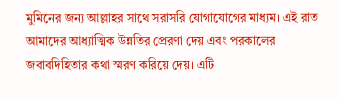মুমিনের জন্য আল্লাহর সাথে সরাসরি যোগাযোগের মাধ্যম। এই রাত আমাদের আধ্যাত্মিক উন্নতির প্রেরণা দেয় এবং পরকালের জবাবদিহিতার কথা স্মরণ করিয়ে দেয়। এটি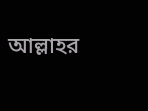আল্লাহর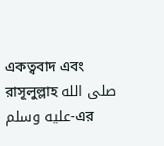একত্ববাদ এবং রাসূলুল্লাহ صلى الله عليه وسلم-এর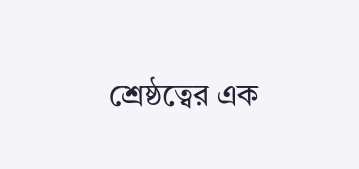শ্রেষ্ঠত্বের এক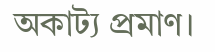অকাট্য প্রমাণ।